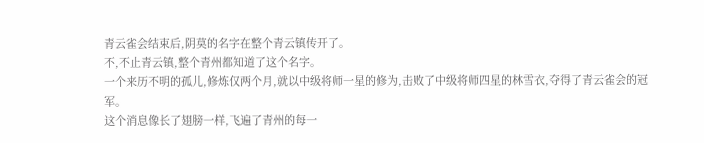青云雀会结束后,阴莫的名字在整个青云镇传开了。
不,不止青云镇,整个青州都知道了这个名字。
一个来历不明的孤儿,修炼仅两个月,就以中级将师一星的修为,击败了中级将师四星的林雪衣,夺得了青云雀会的冠军。
这个消息像长了翅膀一样,飞遍了青州的每一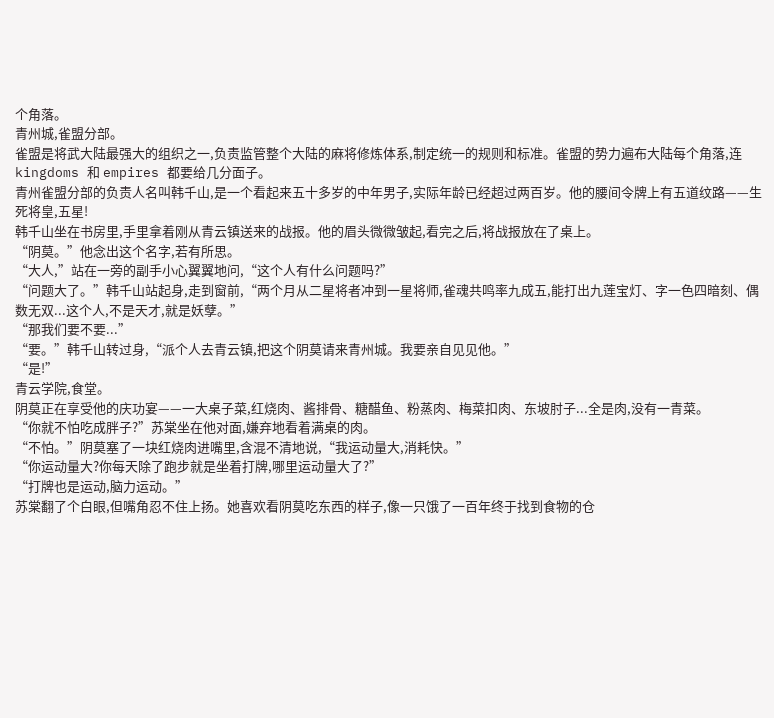个角落。
青州城,雀盟分部。
雀盟是将武大陆最强大的组织之一,负责监管整个大陆的麻将修炼体系,制定统一的规则和标准。雀盟的势力遍布大陆每个角落,连 kingdoms 和 empires 都要给几分面子。
青州雀盟分部的负责人名叫韩千山,是一个看起来五十多岁的中年男子,实际年龄已经超过两百岁。他的腰间令牌上有五道纹路——生死将皇,五星!
韩千山坐在书房里,手里拿着刚从青云镇送来的战报。他的眉头微微皱起,看完之后,将战报放在了桌上。
“阴莫。”他念出这个名字,若有所思。
“大人,”站在一旁的副手小心翼翼地问,“这个人有什么问题吗?”
“问题大了。”韩千山站起身,走到窗前,“两个月从二星将者冲到一星将师,雀魂共鸣率九成五,能打出九莲宝灯、字一色四暗刻、偶数无双...这个人,不是天才,就是妖孽。”
“那我们要不要...”
“要。”韩千山转过身,“派个人去青云镇,把这个阴莫请来青州城。我要亲自见见他。”
“是!”
青云学院,食堂。
阴莫正在享受他的庆功宴——一大桌子菜,红烧肉、酱排骨、糖醋鱼、粉蒸肉、梅菜扣肉、东坡肘子...全是肉,没有一青菜。
“你就不怕吃成胖子?”苏棠坐在他对面,嫌弃地看着满桌的肉。
“不怕。”阴莫塞了一块红烧肉进嘴里,含混不清地说,“我运动量大,消耗快。”
“你运动量大?你每天除了跑步就是坐着打牌,哪里运动量大了?”
“打牌也是运动,脑力运动。”
苏棠翻了个白眼,但嘴角忍不住上扬。她喜欢看阴莫吃东西的样子,像一只饿了一百年终于找到食物的仓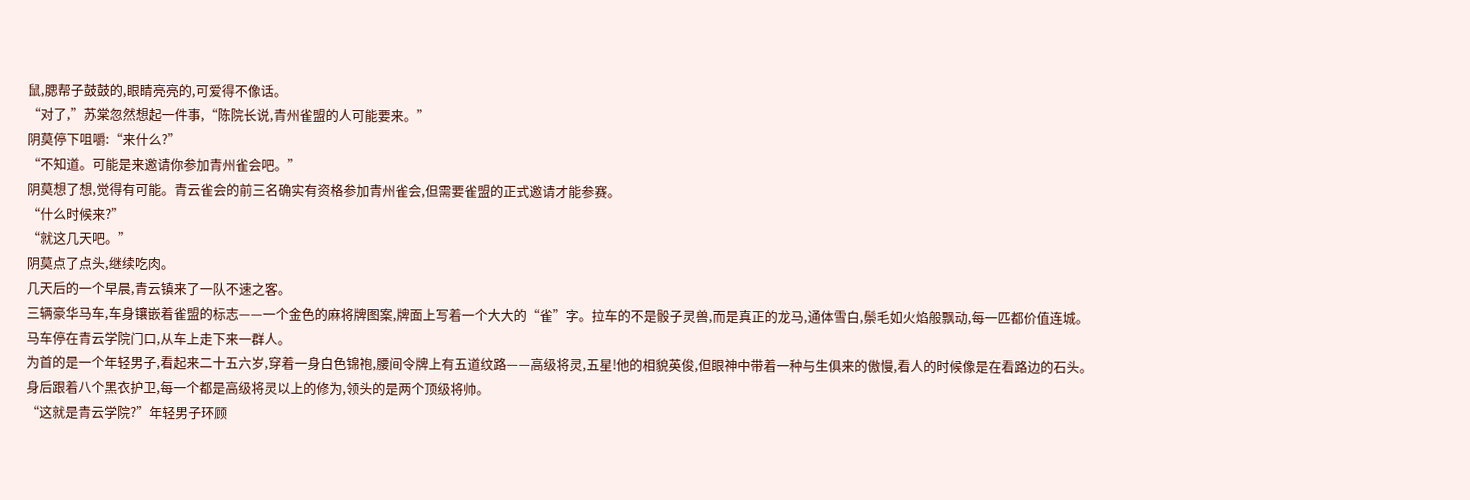鼠,腮帮子鼓鼓的,眼睛亮亮的,可爱得不像话。
“对了,”苏棠忽然想起一件事,“陈院长说,青州雀盟的人可能要来。”
阴莫停下咀嚼:“来什么?”
“不知道。可能是来邀请你参加青州雀会吧。”
阴莫想了想,觉得有可能。青云雀会的前三名确实有资格参加青州雀会,但需要雀盟的正式邀请才能参赛。
“什么时候来?”
“就这几天吧。”
阴莫点了点头,继续吃肉。
几天后的一个早晨,青云镇来了一队不速之客。
三辆豪华马车,车身镶嵌着雀盟的标志——一个金色的麻将牌图案,牌面上写着一个大大的“雀”字。拉车的不是骰子灵兽,而是真正的龙马,通体雪白,鬃毛如火焰般飘动,每一匹都价值连城。
马车停在青云学院门口,从车上走下来一群人。
为首的是一个年轻男子,看起来二十五六岁,穿着一身白色锦袍,腰间令牌上有五道纹路——高级将灵,五星!他的相貌英俊,但眼神中带着一种与生俱来的傲慢,看人的时候像是在看路边的石头。
身后跟着八个黑衣护卫,每一个都是高级将灵以上的修为,领头的是两个顶级将帅。
“这就是青云学院?”年轻男子环顾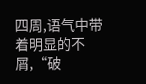四周,语气中带着明显的不屑,“破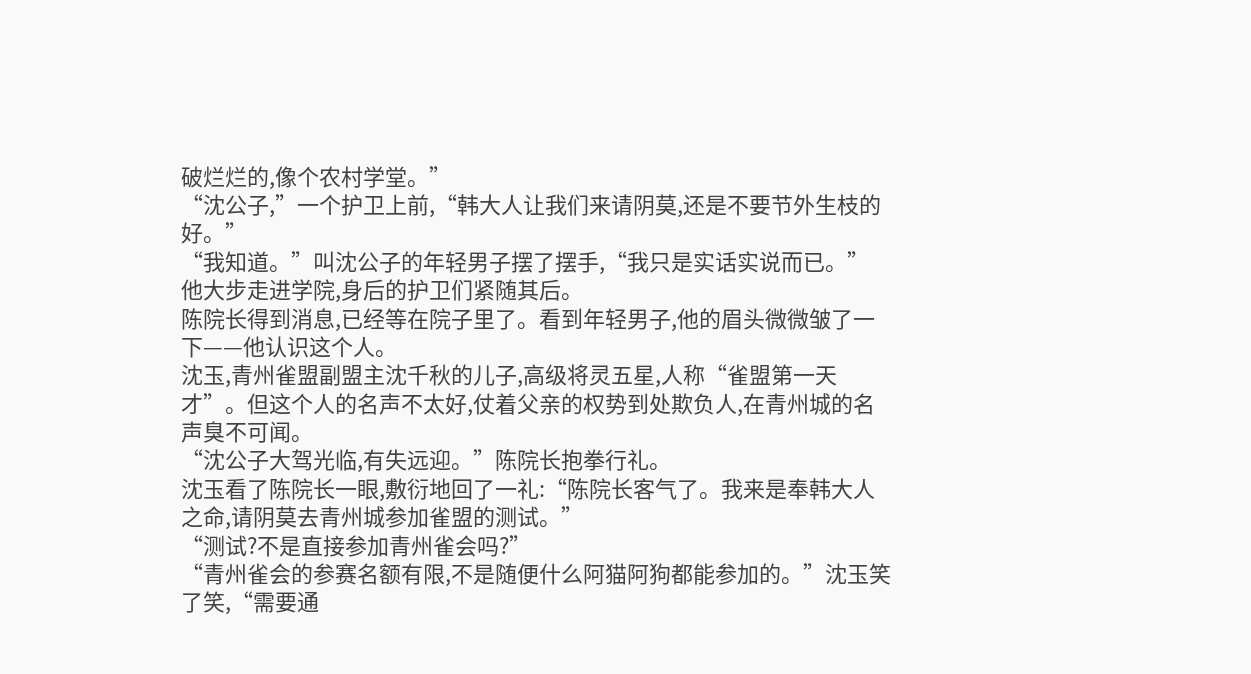破烂烂的,像个农村学堂。”
“沈公子,”一个护卫上前,“韩大人让我们来请阴莫,还是不要节外生枝的好。”
“我知道。”叫沈公子的年轻男子摆了摆手,“我只是实话实说而已。”
他大步走进学院,身后的护卫们紧随其后。
陈院长得到消息,已经等在院子里了。看到年轻男子,他的眉头微微皱了一下——他认识这个人。
沈玉,青州雀盟副盟主沈千秋的儿子,高级将灵五星,人称“雀盟第一天才”。但这个人的名声不太好,仗着父亲的权势到处欺负人,在青州城的名声臭不可闻。
“沈公子大驾光临,有失远迎。”陈院长抱拳行礼。
沈玉看了陈院长一眼,敷衍地回了一礼:“陈院长客气了。我来是奉韩大人之命,请阴莫去青州城参加雀盟的测试。”
“测试?不是直接参加青州雀会吗?”
“青州雀会的参赛名额有限,不是随便什么阿猫阿狗都能参加的。”沈玉笑了笑,“需要通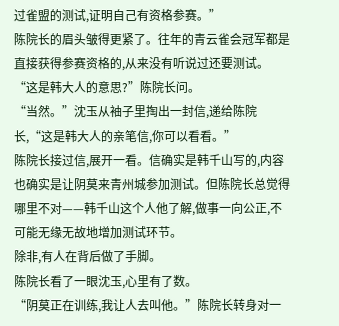过雀盟的测试,证明自己有资格参赛。”
陈院长的眉头皱得更紧了。往年的青云雀会冠军都是直接获得参赛资格的,从来没有听说过还要测试。
“这是韩大人的意思?”陈院长问。
“当然。”沈玉从袖子里掏出一封信,递给陈院长,“这是韩大人的亲笔信,你可以看看。”
陈院长接过信,展开一看。信确实是韩千山写的,内容也确实是让阴莫来青州城参加测试。但陈院长总觉得哪里不对——韩千山这个人他了解,做事一向公正,不可能无缘无故地增加测试环节。
除非,有人在背后做了手脚。
陈院长看了一眼沈玉,心里有了数。
“阴莫正在训练,我让人去叫他。”陈院长转身对一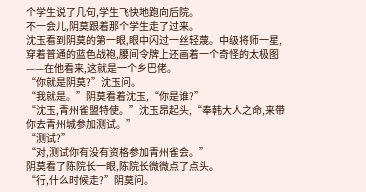个学生说了几句,学生飞快地跑向后院。
不一会儿,阴莫跟着那个学生走了过来。
沈玉看到阴莫的第一眼,眼中闪过一丝轻蔑。中级将师一星,穿着普通的蓝色战袍,腰间令牌上还画着一个奇怪的太极图——在他看来,这就是一个乡巴佬。
“你就是阴莫?”沈玉问。
“我就是。”阴莫看着沈玉,“你是谁?”
“沈玉,青州雀盟特使。”沈玉昂起头,“奉韩大人之命,来带你去青州城参加测试。”
“测试?”
“对,测试你有没有资格参加青州雀会。”
阴莫看了陈院长一眼,陈院长微微点了点头。
“行,什么时候走?”阴莫问。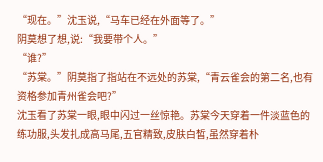“现在。”沈玉说,“马车已经在外面等了。”
阴莫想了想,说:“我要带个人。”
“谁?”
“苏棠。”阴莫指了指站在不远处的苏棠,“青云雀会的第二名,也有资格参加青州雀会吧?”
沈玉看了苏棠一眼,眼中闪过一丝惊艳。苏棠今天穿着一件淡蓝色的练功服,头发扎成高马尾,五官精致,皮肤白皙,虽然穿着朴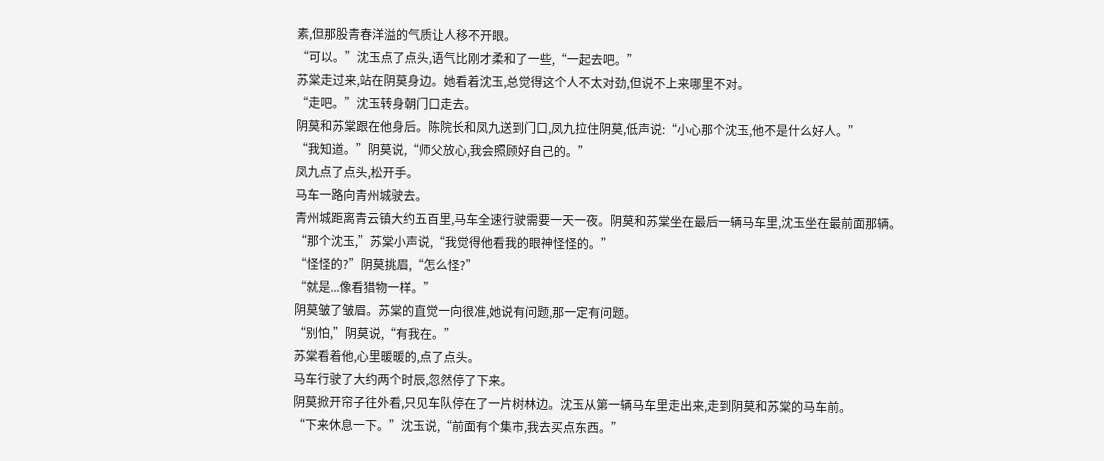素,但那股青春洋溢的气质让人移不开眼。
“可以。”沈玉点了点头,语气比刚才柔和了一些,“一起去吧。”
苏棠走过来,站在阴莫身边。她看着沈玉,总觉得这个人不太对劲,但说不上来哪里不对。
“走吧。”沈玉转身朝门口走去。
阴莫和苏棠跟在他身后。陈院长和凤九送到门口,凤九拉住阴莫,低声说:“小心那个沈玉,他不是什么好人。”
“我知道。”阴莫说,“师父放心,我会照顾好自己的。”
凤九点了点头,松开手。
马车一路向青州城驶去。
青州城距离青云镇大约五百里,马车全速行驶需要一天一夜。阴莫和苏棠坐在最后一辆马车里,沈玉坐在最前面那辆。
“那个沈玉,”苏棠小声说,“我觉得他看我的眼神怪怪的。”
“怪怪的?”阴莫挑眉,“怎么怪?”
“就是...像看猎物一样。”
阴莫皱了皱眉。苏棠的直觉一向很准,她说有问题,那一定有问题。
“别怕,”阴莫说,“有我在。”
苏棠看着他,心里暖暖的,点了点头。
马车行驶了大约两个时辰,忽然停了下来。
阴莫掀开帘子往外看,只见车队停在了一片树林边。沈玉从第一辆马车里走出来,走到阴莫和苏棠的马车前。
“下来休息一下。”沈玉说,“前面有个集市,我去买点东西。”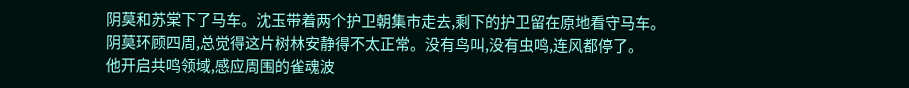阴莫和苏棠下了马车。沈玉带着两个护卫朝集市走去,剩下的护卫留在原地看守马车。
阴莫环顾四周,总觉得这片树林安静得不太正常。没有鸟叫,没有虫鸣,连风都停了。
他开启共鸣领域,感应周围的雀魂波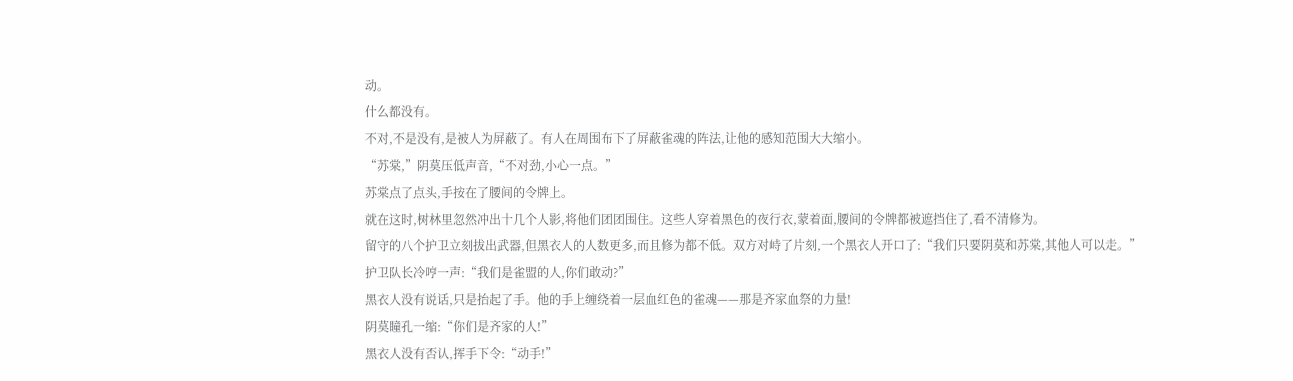动。
什么都没有。
不对,不是没有,是被人为屏蔽了。有人在周围布下了屏蔽雀魂的阵法,让他的感知范围大大缩小。
“苏棠,”阴莫压低声音,“不对劲,小心一点。”
苏棠点了点头,手按在了腰间的令牌上。
就在这时,树林里忽然冲出十几个人影,将他们团团围住。这些人穿着黑色的夜行衣,蒙着面,腰间的令牌都被遮挡住了,看不清修为。
留守的八个护卫立刻拔出武器,但黑衣人的人数更多,而且修为都不低。双方对峙了片刻,一个黑衣人开口了:“我们只要阴莫和苏棠,其他人可以走。”
护卫队长冷哼一声:“我们是雀盟的人,你们敢动?”
黑衣人没有说话,只是抬起了手。他的手上缠绕着一层血红色的雀魂——那是齐家血祭的力量!
阴莫瞳孔一缩:“你们是齐家的人!”
黑衣人没有否认,挥手下令:“动手!”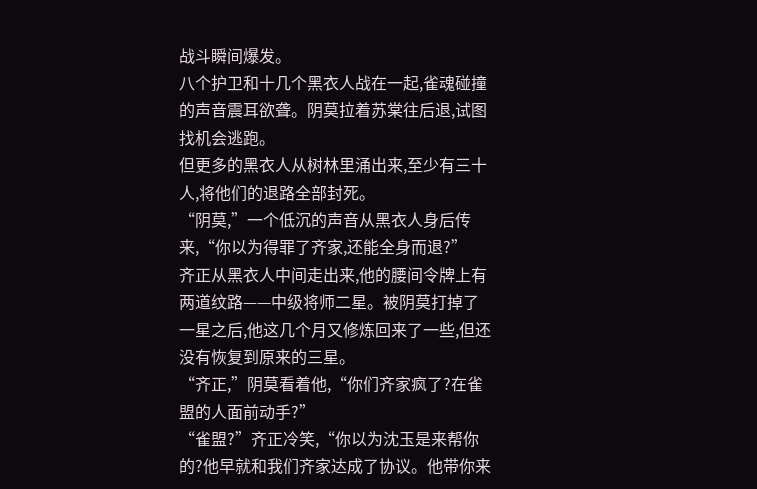战斗瞬间爆发。
八个护卫和十几个黑衣人战在一起,雀魂碰撞的声音震耳欲聋。阴莫拉着苏棠往后退,试图找机会逃跑。
但更多的黑衣人从树林里涌出来,至少有三十人,将他们的退路全部封死。
“阴莫,”一个低沉的声音从黑衣人身后传来,“你以为得罪了齐家,还能全身而退?”
齐正从黑衣人中间走出来,他的腰间令牌上有两道纹路——中级将师二星。被阴莫打掉了一星之后,他这几个月又修炼回来了一些,但还没有恢复到原来的三星。
“齐正,”阴莫看着他,“你们齐家疯了?在雀盟的人面前动手?”
“雀盟?”齐正冷笑,“你以为沈玉是来帮你的?他早就和我们齐家达成了协议。他带你来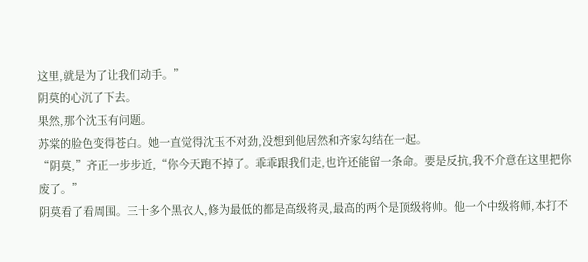这里,就是为了让我们动手。”
阴莫的心沉了下去。
果然,那个沈玉有问题。
苏棠的脸色变得苍白。她一直觉得沈玉不对劲,没想到他居然和齐家勾结在一起。
“阴莫,”齐正一步步近,“你今天跑不掉了。乖乖跟我们走,也许还能留一条命。要是反抗,我不介意在这里把你废了。”
阴莫看了看周围。三十多个黑衣人,修为最低的都是高级将灵,最高的两个是顶级将帅。他一个中级将师,本打不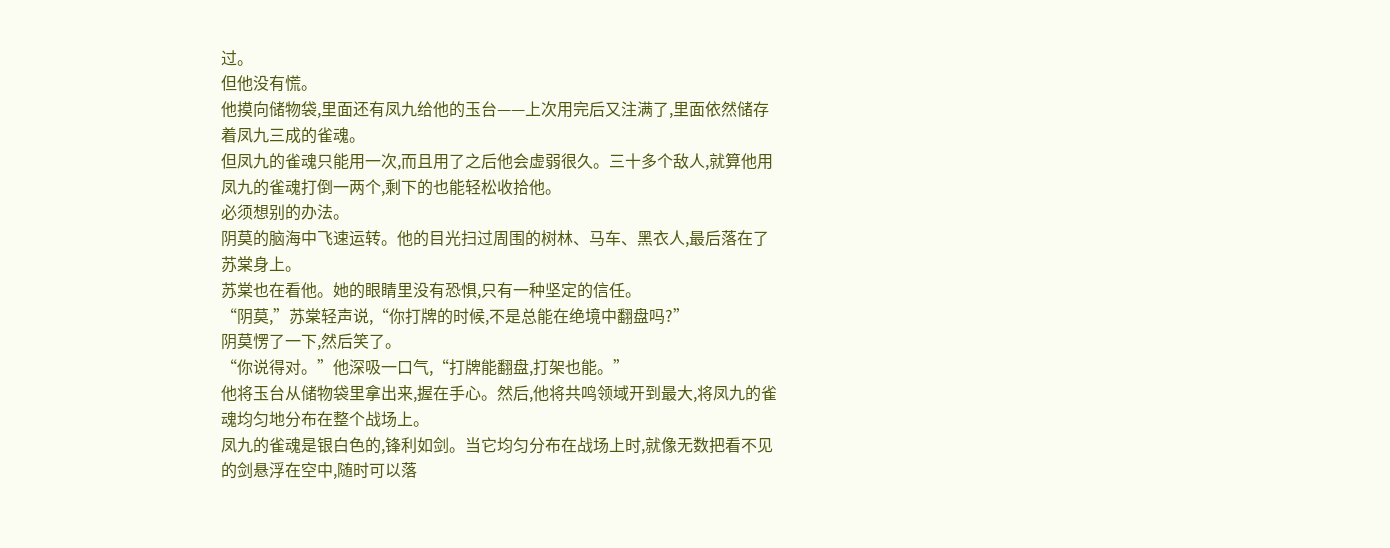过。
但他没有慌。
他摸向储物袋,里面还有凤九给他的玉台——上次用完后又注满了,里面依然储存着凤九三成的雀魂。
但凤九的雀魂只能用一次,而且用了之后他会虚弱很久。三十多个敌人,就算他用凤九的雀魂打倒一两个,剩下的也能轻松收拾他。
必须想别的办法。
阴莫的脑海中飞速运转。他的目光扫过周围的树林、马车、黑衣人,最后落在了苏棠身上。
苏棠也在看他。她的眼睛里没有恐惧,只有一种坚定的信任。
“阴莫,”苏棠轻声说,“你打牌的时候,不是总能在绝境中翻盘吗?”
阴莫愣了一下,然后笑了。
“你说得对。”他深吸一口气,“打牌能翻盘,打架也能。”
他将玉台从储物袋里拿出来,握在手心。然后,他将共鸣领域开到最大,将凤九的雀魂均匀地分布在整个战场上。
凤九的雀魂是银白色的,锋利如剑。当它均匀分布在战场上时,就像无数把看不见的剑悬浮在空中,随时可以落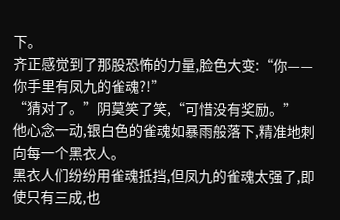下。
齐正感觉到了那股恐怖的力量,脸色大变:“你——你手里有凤九的雀魂?!”
“猜对了。”阴莫笑了笑,“可惜没有奖励。”
他心念一动,银白色的雀魂如暴雨般落下,精准地刺向每一个黑衣人。
黑衣人们纷纷用雀魂抵挡,但凤九的雀魂太强了,即使只有三成,也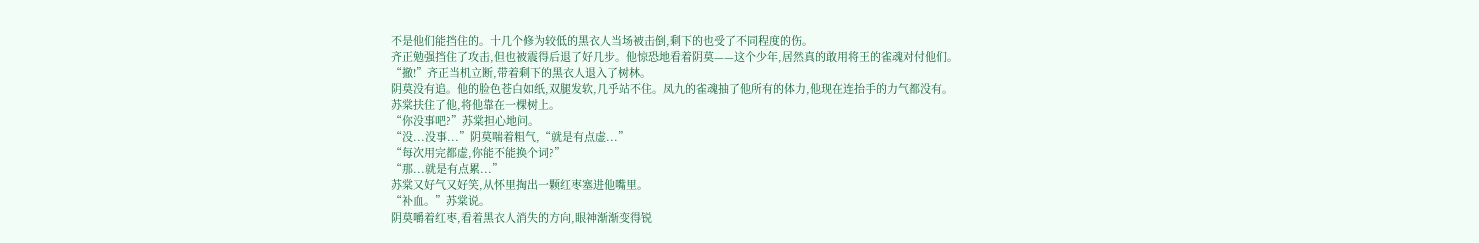不是他们能挡住的。十几个修为较低的黑衣人当场被击倒,剩下的也受了不同程度的伤。
齐正勉强挡住了攻击,但也被震得后退了好几步。他惊恐地看着阴莫——这个少年,居然真的敢用将王的雀魂对付他们。
“撤!”齐正当机立断,带着剩下的黑衣人退入了树林。
阴莫没有追。他的脸色苍白如纸,双腿发软,几乎站不住。凤九的雀魂抽了他所有的体力,他现在连抬手的力气都没有。
苏棠扶住了他,将他靠在一棵树上。
“你没事吧?”苏棠担心地问。
“没...没事...”阴莫喘着粗气,“就是有点虚...”
“每次用完都虚,你能不能换个词?”
“那...就是有点累...”
苏棠又好气又好笑,从怀里掏出一颗红枣塞进他嘴里。
“补血。”苏棠说。
阴莫嚼着红枣,看着黑衣人消失的方向,眼神渐渐变得锐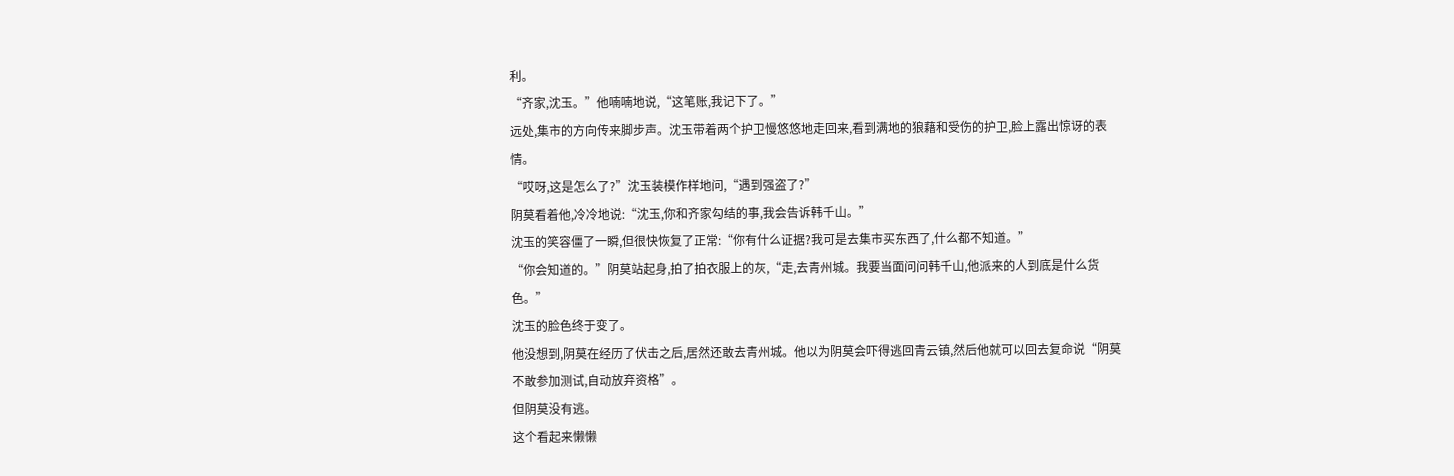利。
“齐家,沈玉。”他喃喃地说,“这笔账,我记下了。”
远处,集市的方向传来脚步声。沈玉带着两个护卫慢悠悠地走回来,看到满地的狼藉和受伤的护卫,脸上露出惊讶的表情。
“哎呀,这是怎么了?”沈玉装模作样地问,“遇到强盗了?”
阴莫看着他,冷冷地说:“沈玉,你和齐家勾结的事,我会告诉韩千山。”
沈玉的笑容僵了一瞬,但很快恢复了正常:“你有什么证据?我可是去集市买东西了,什么都不知道。”
“你会知道的。”阴莫站起身,拍了拍衣服上的灰,“走,去青州城。我要当面问问韩千山,他派来的人到底是什么货色。”
沈玉的脸色终于变了。
他没想到,阴莫在经历了伏击之后,居然还敢去青州城。他以为阴莫会吓得逃回青云镇,然后他就可以回去复命说“阴莫不敢参加测试,自动放弃资格”。
但阴莫没有逃。
这个看起来懒懒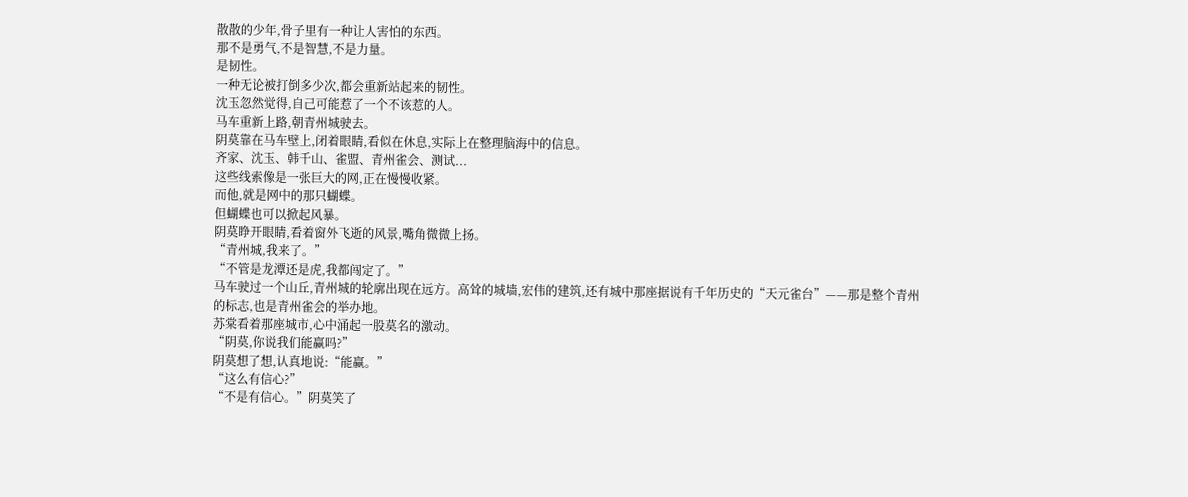散散的少年,骨子里有一种让人害怕的东西。
那不是勇气,不是智慧,不是力量。
是韧性。
一种无论被打倒多少次,都会重新站起来的韧性。
沈玉忽然觉得,自己可能惹了一个不该惹的人。
马车重新上路,朝青州城驶去。
阴莫靠在马车壁上,闭着眼睛,看似在休息,实际上在整理脑海中的信息。
齐家、沈玉、韩千山、雀盟、青州雀会、测试...
这些线索像是一张巨大的网,正在慢慢收紧。
而他,就是网中的那只蝴蝶。
但蝴蝶也可以掀起风暴。
阴莫睁开眼睛,看着窗外飞逝的风景,嘴角微微上扬。
“青州城,我来了。”
“不管是龙潭还是虎,我都闯定了。”
马车驶过一个山丘,青州城的轮廓出现在远方。高耸的城墙,宏伟的建筑,还有城中那座据说有千年历史的“天元雀台”——那是整个青州的标志,也是青州雀会的举办地。
苏棠看着那座城市,心中涌起一股莫名的激动。
“阴莫,你说我们能赢吗?”
阴莫想了想,认真地说:“能赢。”
“这么有信心?”
“不是有信心。”阴莫笑了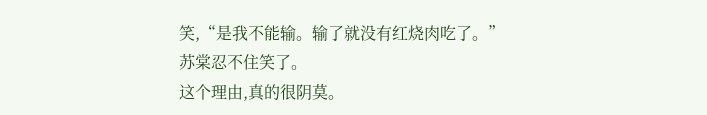笑,“是我不能输。输了就没有红烧肉吃了。”
苏棠忍不住笑了。
这个理由,真的很阴莫。